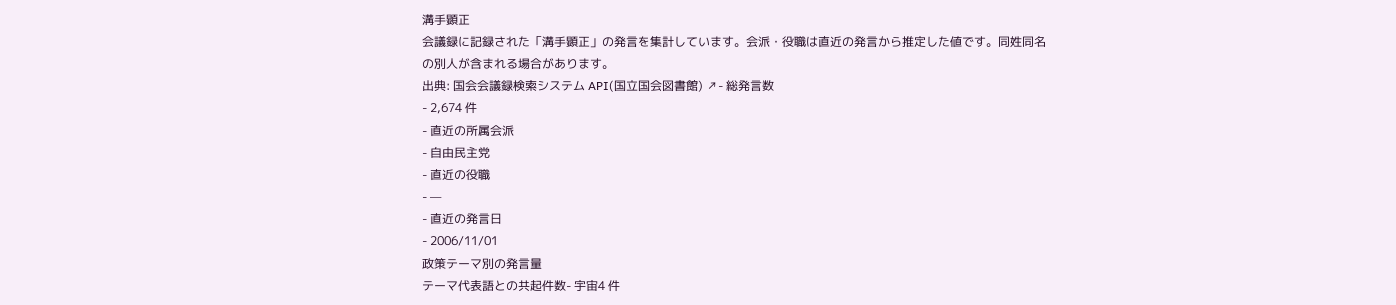溝手顕正
会議録に記録された「溝手顕正」の発言を集計しています。会派・役職は直近の発言から推定した値です。同姓同名の別人が含まれる場合があります。
出典: 国会会議録検索システム API(国立国会図書館) ↗- 総発言数
- 2,674 件
- 直近の所属会派
- 自由民主党
- 直近の役職
- —
- 直近の発言日
- 2006/11/01
政策テーマ別の発言量
テーマ代表語との共起件数- 宇宙4 件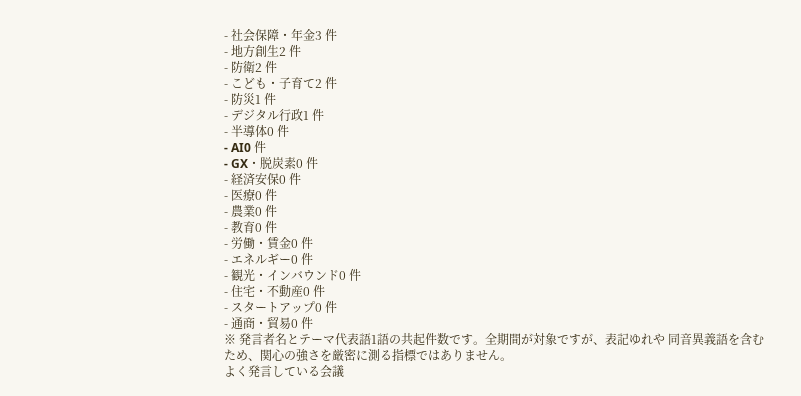- 社会保障・年金3 件
- 地方創生2 件
- 防衛2 件
- こども・子育て2 件
- 防災1 件
- デジタル行政1 件
- 半導体0 件
- AI0 件
- GX・脱炭素0 件
- 経済安保0 件
- 医療0 件
- 農業0 件
- 教育0 件
- 労働・賃金0 件
- エネルギー0 件
- 観光・インバウンド0 件
- 住宅・不動産0 件
- スタートアップ0 件
- 通商・貿易0 件
※ 発言者名とテーマ代表語1語の共起件数です。全期間が対象ですが、表記ゆれや 同音異義語を含むため、関心の強さを厳密に測る指標ではありません。
よく発言している会議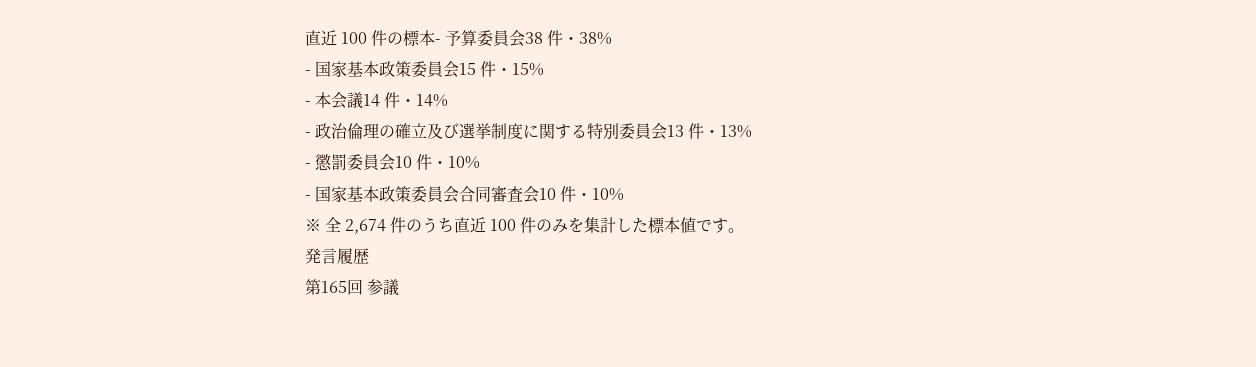直近 100 件の標本- 予算委員会38 件・38%
- 国家基本政策委員会15 件・15%
- 本会議14 件・14%
- 政治倫理の確立及び選挙制度に関する特別委員会13 件・13%
- 懲罰委員会10 件・10%
- 国家基本政策委員会合同審査会10 件・10%
※ 全 2,674 件のうち直近 100 件のみを集計した標本値です。
発言履歴
第165回 参議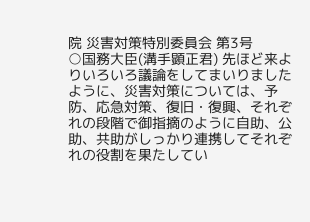院 災害対策特別委員会 第3号
○国務大臣(溝手顕正君) 先ほど来よりいろいろ議論をしてまいりましたように、災害対策については、予防、応急対策、復旧・復興、それぞれの段階で御指摘のように自助、公助、共助がしっかり連携してそれぞれの役割を果たしてい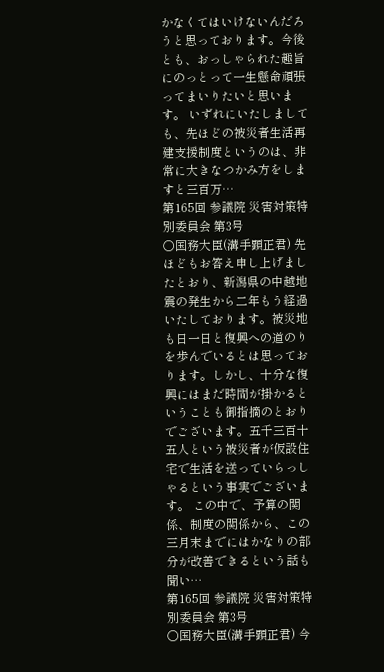かなくてはいけないんだろうと思っております。今後とも、おっしゃられた趣旨にのっとって一生懸命頑張ってまいりたいと思います。 いずれにいたしましても、先ほどの被災者生活再建支援制度というのは、非常に大きなつかみ方をしますと三百万…
第165回 参議院 災害対策特別委員会 第3号
○国務大臣(溝手顕正君) 先ほどもお答え申し上げましたとおり、新潟県の中越地震の発生から二年もう経過いたしております。被災地も日一日と復興への道のりを歩んでいるとは思っております。しかし、十分な復興にはまだ時間が掛かるということも御指摘のとおりでございます。五千三百十五人という被災者が仮設住宅で生活を送っていらっしゃるという事実でございます。 この中で、予算の関係、制度の関係から、この三月末までにはかなりの部分が改善できるという話も聞い…
第165回 参議院 災害対策特別委員会 第3号
○国務大臣(溝手顕正君) 今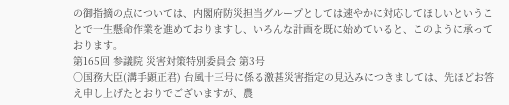の御指摘の点については、内閣府防災担当グループとしては速やかに対応してほしいということで一生懸命作業を進めておりますし、いろんな計画を既に始めていると、このように承っております。
第165回 参議院 災害対策特別委員会 第3号
○国務大臣(溝手顕正君) 台風十三号に係る激甚災害指定の見込みにつきましては、先ほどお答え申し上げたとおりでございますが、農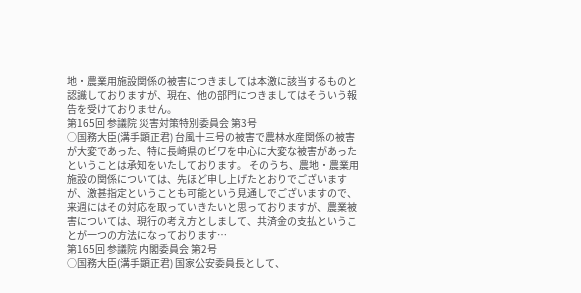地・農業用施設関係の被害につきましては本激に該当するものと認識しておりますが、現在、他の部門につきましてはそういう報告を受けておりません。
第165回 参議院 災害対策特別委員会 第3号
○国務大臣(溝手顕正君) 台風十三号の被害で農林水産関係の被害が大変であった、特に長崎県のビワを中心に大変な被害があったということは承知をいたしております。 そのうち、農地・農業用施設の関係については、先ほど申し上げたとおりでございますが、激甚指定ということも可能という見通しでございますので、来週にはその対応を取っていきたいと思っておりますが、農業被害については、現行の考え方としまして、共済金の支払ということが一つの方法になっております…
第165回 参議院 内閣委員会 第2号
○国務大臣(溝手顕正君) 国家公安委員長として、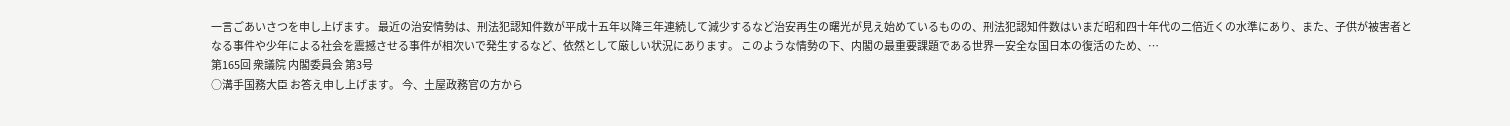一言ごあいさつを申し上げます。 最近の治安情勢は、刑法犯認知件数が平成十五年以降三年連続して減少するなど治安再生の曙光が見え始めているものの、刑法犯認知件数はいまだ昭和四十年代の二倍近くの水準にあり、また、子供が被害者となる事件や少年による社会を震撼させる事件が相次いで発生するなど、依然として厳しい状況にあります。 このような情勢の下、内閣の最重要課題である世界一安全な国日本の復活のため、…
第165回 衆議院 内閣委員会 第3号
○溝手国務大臣 お答え申し上げます。 今、土屋政務官の方から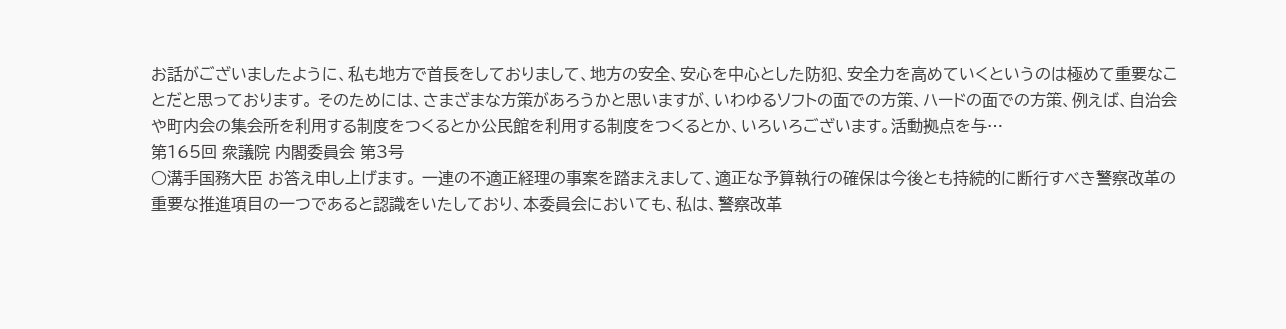お話がございましたように、私も地方で首長をしておりまして、地方の安全、安心を中心とした防犯、安全力を高めていくというのは極めて重要なことだと思っております。 そのためには、さまざまな方策があろうかと思いますが、いわゆるソフトの面での方策、ハードの面での方策、例えば、自治会や町内会の集会所を利用する制度をつくるとか公民館を利用する制度をつくるとか、いろいろございます。活動拠点を与…
第165回 衆議院 内閣委員会 第3号
○溝手国務大臣 お答え申し上げます。 一連の不適正経理の事案を踏まえまして、適正な予算執行の確保は今後とも持続的に断行すべき警察改革の重要な推進項目の一つであると認識をいたしており、本委員会においても、私は、警察改革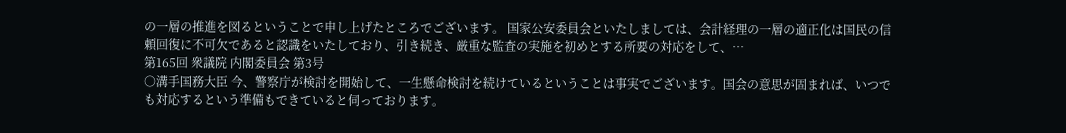の一層の推進を図るということで申し上げたところでございます。 国家公安委員会といたしましては、会計経理の一層の適正化は国民の信頼回復に不可欠であると認識をいたしており、引き続き、厳重な監査の実施を初めとする所要の対応をして、…
第165回 衆議院 内閣委員会 第3号
○溝手国務大臣 今、警察庁が検討を開始して、一生懸命検討を続けているということは事実でございます。国会の意思が固まれば、いつでも対応するという準備もできていると伺っております。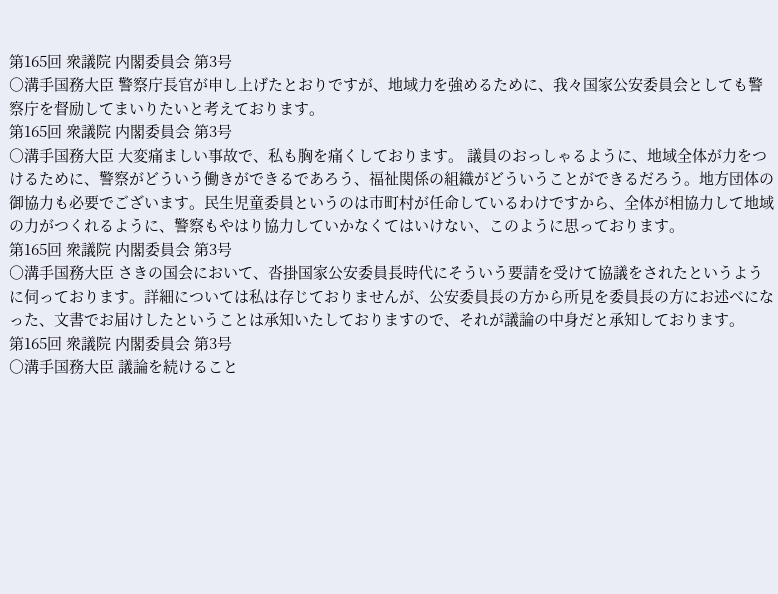第165回 衆議院 内閣委員会 第3号
○溝手国務大臣 警察庁長官が申し上げたとおりですが、地域力を強めるために、我々国家公安委員会としても警察庁を督励してまいりたいと考えております。
第165回 衆議院 内閣委員会 第3号
○溝手国務大臣 大変痛ましい事故で、私も胸を痛くしております。 議員のおっしゃるように、地域全体が力をつけるために、警察がどういう働きができるであろう、福祉関係の組織がどういうことができるだろう。地方団体の御協力も必要でございます。民生児童委員というのは市町村が任命しているわけですから、全体が相協力して地域の力がつくれるように、警察もやはり協力していかなくてはいけない、このように思っております。
第165回 衆議院 内閣委員会 第3号
○溝手国務大臣 さきの国会において、沓掛国家公安委員長時代にそういう要請を受けて協議をされたというように伺っております。詳細については私は存じておりませんが、公安委員長の方から所見を委員長の方にお述べになった、文書でお届けしたということは承知いたしておりますので、それが議論の中身だと承知しております。
第165回 衆議院 内閣委員会 第3号
○溝手国務大臣 議論を続けること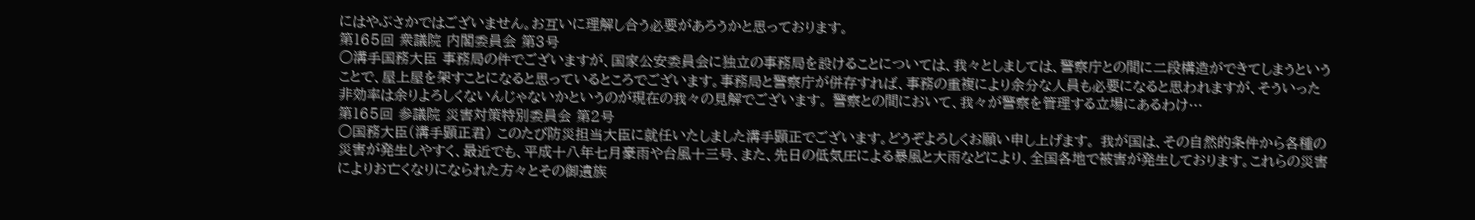にはやぶさかではございません。お互いに理解し合う必要があろうかと思っております。
第165回 衆議院 内閣委員会 第3号
○溝手国務大臣 事務局の件でございますが、国家公安委員会に独立の事務局を設けることについては、我々としましては、警察庁との間に二段構造ができてしまうということで、屋上屋を架すことになると思っているところでございます。事務局と警察庁が併存すれば、事務の重複により余分な人員も必要になると思われますが、そういった非効率は余りよろしくないんじゃないかというのが現在の我々の見解でございます。 警察との間において、我々が警察を管理する立場にあるわけ…
第165回 参議院 災害対策特別委員会 第2号
○国務大臣(溝手顕正君) このたび防災担当大臣に就任いたしました溝手顕正でございます。どうぞよろしくお願い申し上げます。 我が国は、その自然的条件から各種の災害が発生しやすく、最近でも、平成十八年七月豪雨や台風十三号、また、先日の低気圧による暴風と大雨などにより、全国各地で被害が発生しております。これらの災害によりお亡くなりになられた方々とその御遺族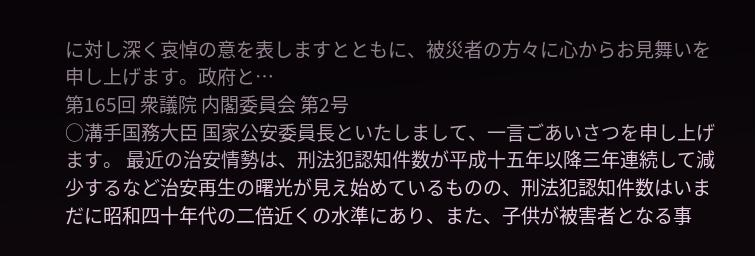に対し深く哀悼の意を表しますとともに、被災者の方々に心からお見舞いを申し上げます。政府と…
第165回 衆議院 内閣委員会 第2号
○溝手国務大臣 国家公安委員長といたしまして、一言ごあいさつを申し上げます。 最近の治安情勢は、刑法犯認知件数が平成十五年以降三年連続して減少するなど治安再生の曙光が見え始めているものの、刑法犯認知件数はいまだに昭和四十年代の二倍近くの水準にあり、また、子供が被害者となる事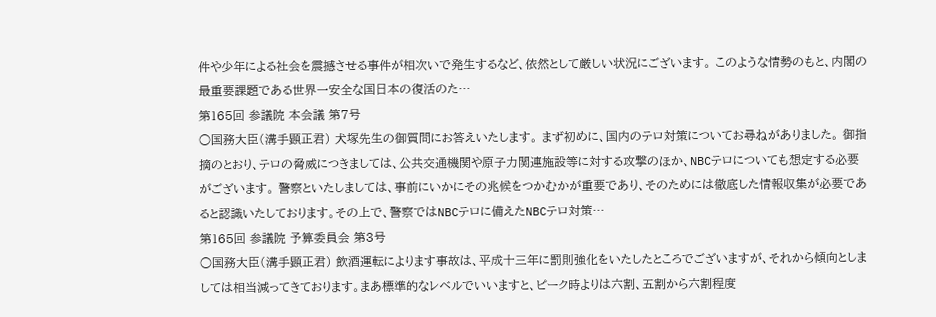件や少年による社会を震撼させる事件が相次いで発生するなど、依然として厳しい状況にございます。 このような情勢のもと、内閣の最重要課題である世界一安全な国日本の復活のた…
第165回 参議院 本会議 第7号
○国務大臣(溝手顕正君) 犬塚先生の御質問にお答えいたします。 まず初めに、国内のテロ対策についてお尋ねがありました。 御指摘のとおり、テロの脅威につきましては、公共交通機関や原子力関連施設等に対する攻撃のほか、NBCテロについても想定する必要がございます。 警察といたしましては、事前にいかにその兆候をつかむかが重要であり、そのためには徹底した情報収集が必要であると認識いたしております。その上で、警察ではNBCテロに備えたNBCテロ対策…
第165回 参議院 予算委員会 第3号
○国務大臣(溝手顕正君) 飲酒運転によります事故は、平成十三年に罰則強化をいたしたところでございますが、それから傾向としましては相当減ってきております。まあ標準的なレベルでいいますと、ピーク時よりは六割、五割から六割程度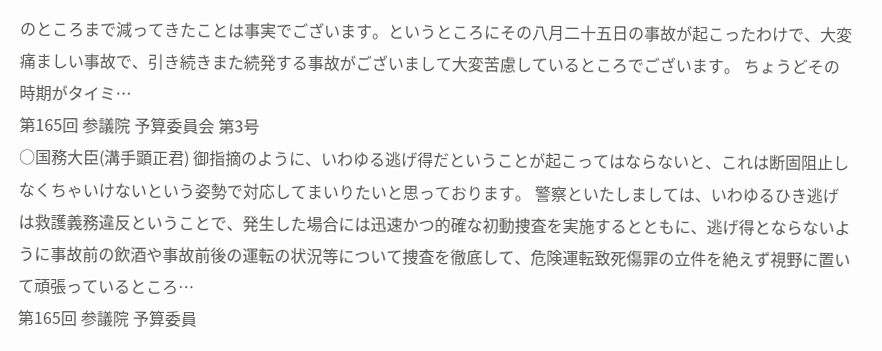のところまで減ってきたことは事実でございます。というところにその八月二十五日の事故が起こったわけで、大変痛ましい事故で、引き続きまた続発する事故がございまして大変苦慮しているところでございます。 ちょうどその時期がタイミ…
第165回 参議院 予算委員会 第3号
○国務大臣(溝手顕正君) 御指摘のように、いわゆる逃げ得だということが起こってはならないと、これは断固阻止しなくちゃいけないという姿勢で対応してまいりたいと思っております。 警察といたしましては、いわゆるひき逃げは救護義務違反ということで、発生した場合には迅速かつ的確な初動捜査を実施するとともに、逃げ得とならないように事故前の飲酒や事故前後の運転の状況等について捜査を徹底して、危険運転致死傷罪の立件を絶えず視野に置いて頑張っているところ…
第165回 参議院 予算委員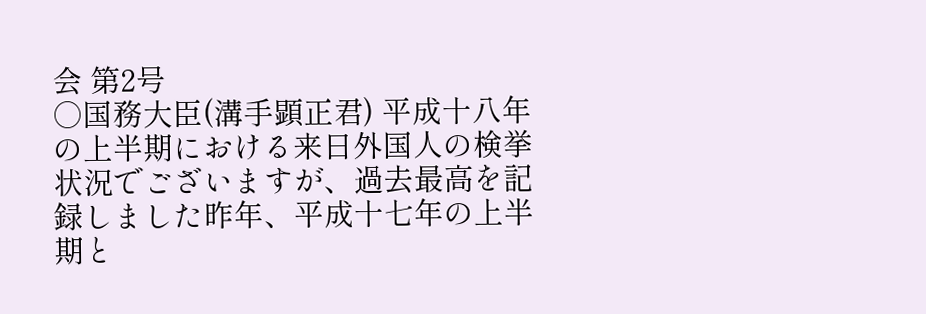会 第2号
○国務大臣(溝手顕正君) 平成十八年の上半期における来日外国人の検挙状況でございますが、過去最高を記録しました昨年、平成十七年の上半期と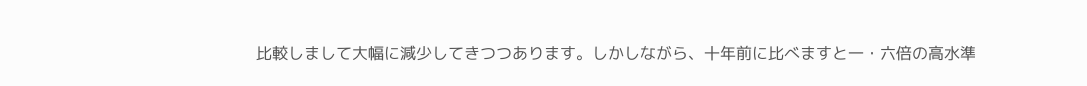比較しまして大幅に減少してきつつあります。しかしながら、十年前に比べますと一・六倍の高水準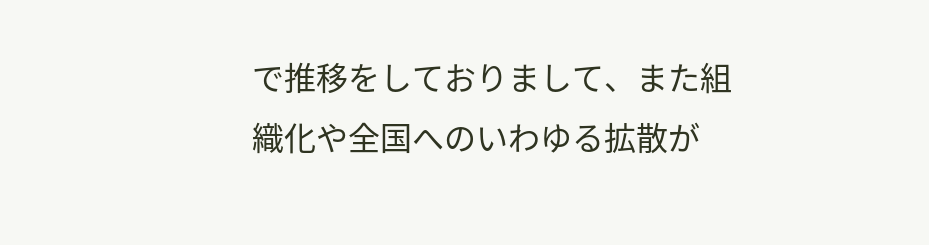で推移をしておりまして、また組織化や全国へのいわゆる拡散が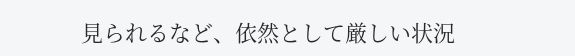見られるなど、依然として厳しい状況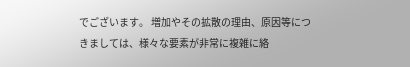でございます。 増加やその拡散の理由、原因等につきましては、様々な要素が非常に複雑に絡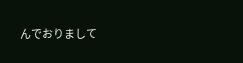んでおりまして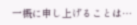一概に申し上げることは…